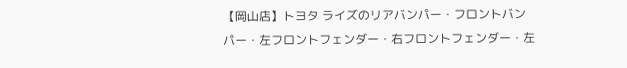【岡山店】トヨタ ライズのリアバンパー・フロントバンパー・左フロントフェンダー・右フロントフェンダー・左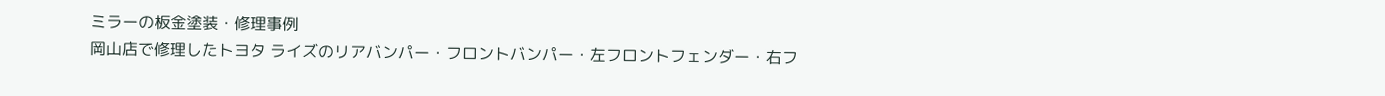ミラーの板金塗装・修理事例
岡山店で修理したトヨタ ライズのリアバンパー・フロントバンパー・左フロントフェンダー・右フ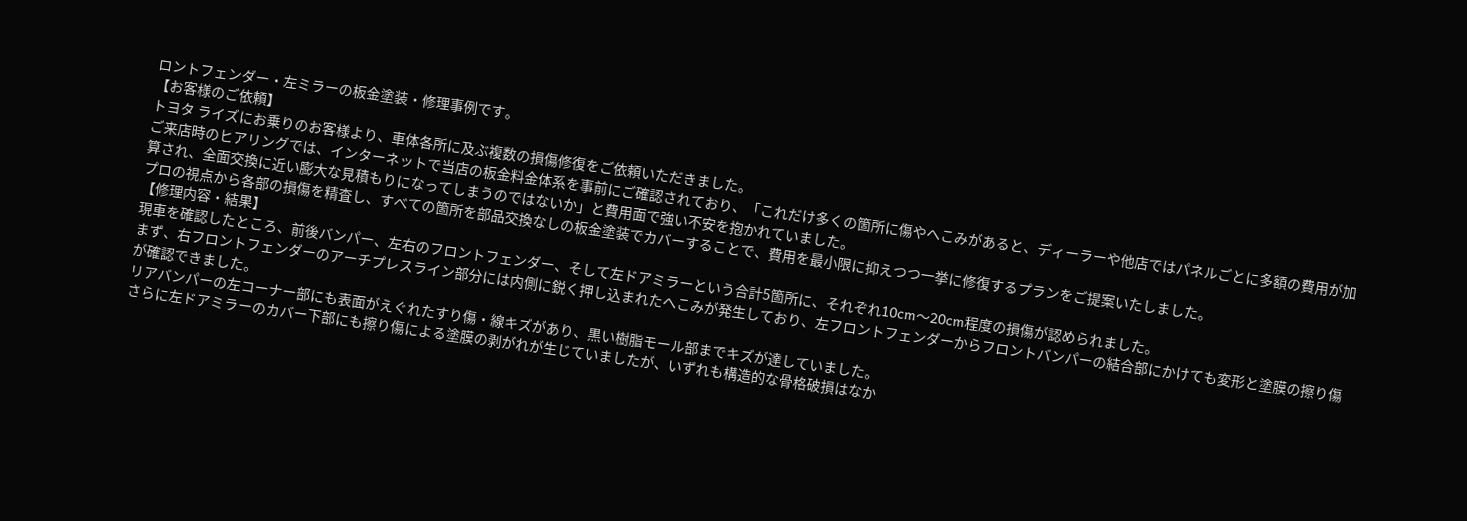ロントフェンダー・左ミラーの板金塗装・修理事例です。
【お客様のご依頼】
トヨタ ライズにお乗りのお客様より、車体各所に及ぶ複数の損傷修復をご依頼いただきました。
ご来店時のヒアリングでは、インターネットで当店の板金料金体系を事前にご確認されており、「これだけ多くの箇所に傷やへこみがあると、ディーラーや他店ではパネルごとに多額の費用が加算され、全面交換に近い膨大な見積もりになってしまうのではないか」と費用面で強い不安を抱かれていました。
プロの視点から各部の損傷を精査し、すべての箇所を部品交換なしの板金塗装でカバーすることで、費用を最小限に抑えつつ一挙に修復するプランをご提案いたしました。
【修理内容・結果】
現車を確認したところ、前後バンパー、左右のフロントフェンダー、そして左ドアミラーという合計5箇所に、それぞれ10cm〜20cm程度の損傷が認められました。
まず、右フロントフェンダーのアーチプレスライン部分には内側に鋭く押し込まれたへこみが発生しており、左フロントフェンダーからフロントバンパーの結合部にかけても変形と塗膜の擦り傷が確認できました。
リアバンパーの左コーナー部にも表面がえぐれたすり傷・線キズがあり、黒い樹脂モール部までキズが達していました。
さらに左ドアミラーのカバー下部にも擦り傷による塗膜の剥がれが生じていましたが、いずれも構造的な骨格破損はなか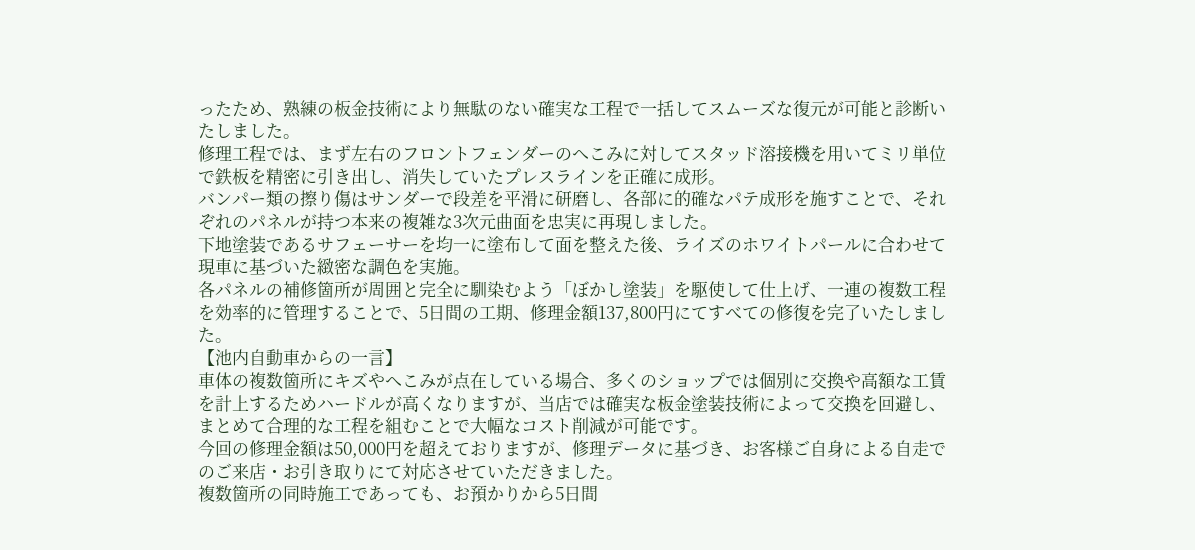ったため、熟練の板金技術により無駄のない確実な工程で一括してスムーズな復元が可能と診断いたしました。
修理工程では、まず左右のフロントフェンダーのへこみに対してスタッド溶接機を用いてミリ単位で鉄板を精密に引き出し、消失していたプレスラインを正確に成形。
バンパー類の擦り傷はサンダーで段差を平滑に研磨し、各部に的確なパテ成形を施すことで、それぞれのパネルが持つ本来の複雑な3次元曲面を忠実に再現しました。
下地塗装であるサフェーサーを均一に塗布して面を整えた後、ライズのホワイトパールに合わせて現車に基づいた緻密な調色を実施。
各パネルの補修箇所が周囲と完全に馴染むよう「ぼかし塗装」を駆使して仕上げ、一連の複数工程を効率的に管理することで、5日間の工期、修理金額137,800円にてすべての修復を完了いたしました。
【池内自動車からの一言】
車体の複数箇所にキズやへこみが点在している場合、多くのショップでは個別に交換や高額な工賃を計上するためハードルが高くなりますが、当店では確実な板金塗装技術によって交換を回避し、まとめて合理的な工程を組むことで大幅なコスト削減が可能です。
今回の修理金額は50,000円を超えておりますが、修理データに基づき、お客様ご自身による自走でのご来店・お引き取りにて対応させていただきました。
複数箇所の同時施工であっても、お預かりから5日間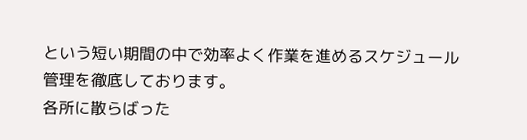という短い期間の中で効率よく作業を進めるスケジュール管理を徹底しております。
各所に散らばった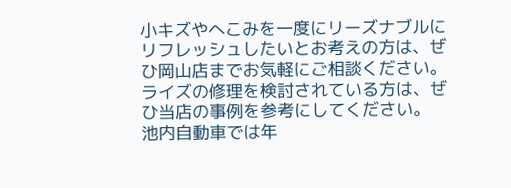小キズやへこみを一度にリーズナブルにリフレッシュしたいとお考えの方は、ぜひ岡山店までお気軽にご相談ください。
ライズの修理を検討されている方は、ぜひ当店の事例を参考にしてください。
池内自動車では年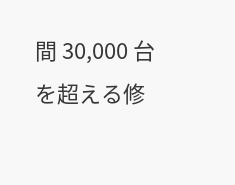間 30,000 台を超える修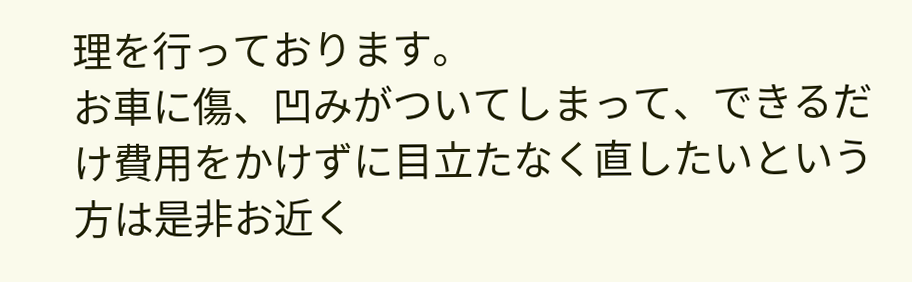理を行っております。
お車に傷、凹みがついてしまって、できるだけ費用をかけずに目立たなく直したいという方は是非お近く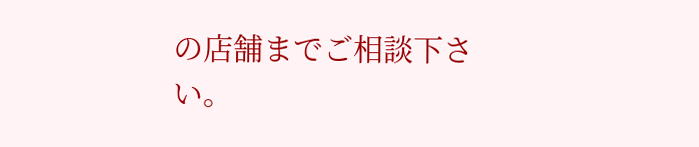の店舗までご相談下さい。